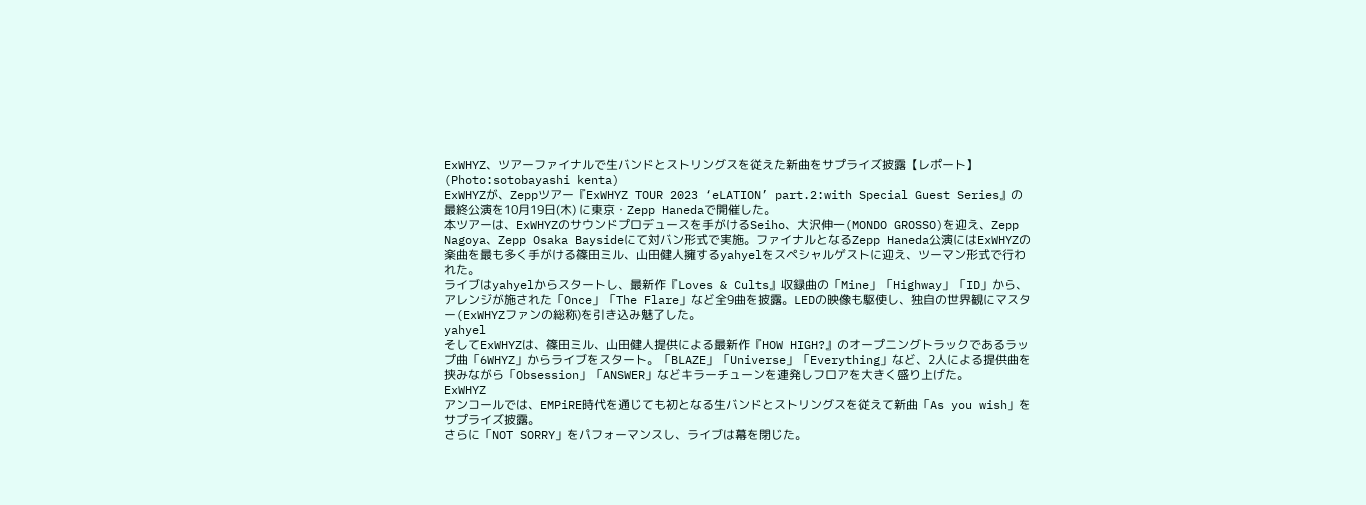ExWHYZ、ツアーファイナルで生バンドとストリングスを従えた新曲をサプライズ披露【レポート】
(Photo:sotobayashi kenta)
ExWHYZが、Zeppツアー『ExWHYZ TOUR 2023 ‘eLATION’ part.2:with Special Guest Series』の最終公演を10月19日(木) に東京・Zepp Hanedaで開催した。
本ツアーは、ExWHYZのサウンドプロデュースを手がけるSeiho、大沢伸一(MONDO GROSSO)を迎え、Zepp Nagoya、Zepp Osaka Baysideにて対バン形式で実施。ファイナルとなるZepp Haneda公演にはExWHYZの楽曲を最も多く手がける篠田ミル、山田健人擁するyahyelをスペシャルゲストに迎え、ツーマン形式で行われた。
ライブはyahyelからスタートし、最新作『Loves & Cults』収録曲の「Mine」「Highway」「ID」から、アレンジが施された「Once」「The Flare」など全9曲を披露。LEDの映像も駆使し、独自の世界観にマスター(ExWHYZファンの総称)を引き込み魅了した。
yahyel
そしてExWHYZは、篠田ミル、山田健人提供による最新作『HOW HIGH?』のオープニングトラックであるラップ曲「6WHYZ」からライブをスタート。「BLAZE」「Universe」「Everything」など、2人による提供曲を挟みながら「Obsession」「ANSWER」などキラーチューンを連発しフロアを大きく盛り上げた。
ExWHYZ
アンコールでは、EMPiRE時代を通じても初となる生バンドとストリングスを従えて新曲「As you wish」をサプライズ披露。
さらに「NOT SORRY」をパフォーマンスし、ライブは幕を閉じた。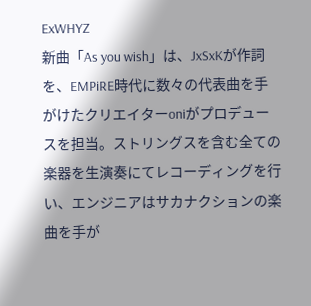ExWHYZ
新曲「As you wish」は、JxSxKが作詞を、EMPiRE時代に数々の代表曲を手がけたクリエイターoniがプロデュースを担当。ストリングスを含む全ての楽器を生演奏にてレコーディングを行い、エンジニアはサカナクションの楽曲を手が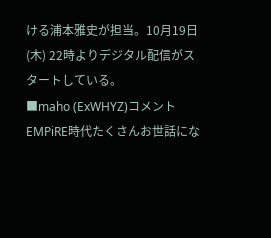ける浦本雅史が担当。10月19日(木) 22時よりデジタル配信がスタートしている。
■maho (ExWHYZ)コメント
EMPiRE時代たくさんお世話にな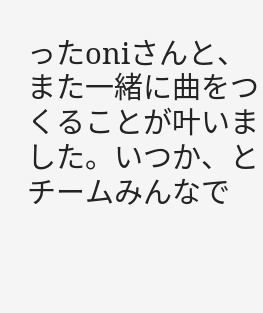ったoniさんと、また一緒に曲をつくることが叶いました。いつか、とチームみんなで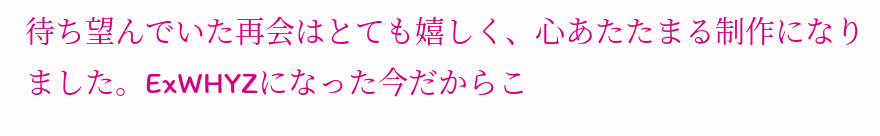待ち望んでいた再会はとても嬉しく、心あたたまる制作になりました。ExWHYZになった今だからこ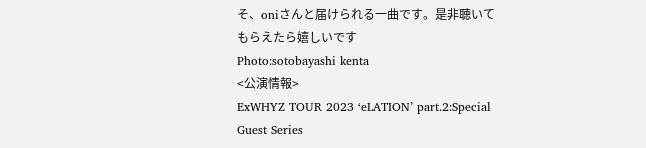そ、oniさんと届けられる一曲です。是非聴いてもらえたら嬉しいです
Photo:sotobayashi kenta
<公演情報>
ExWHYZ TOUR 2023 ‘eLATION’ part.2:Special Guest Series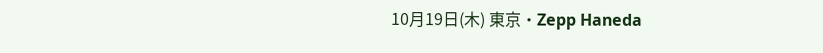10月19日(木) 東京・Zepp Haneda